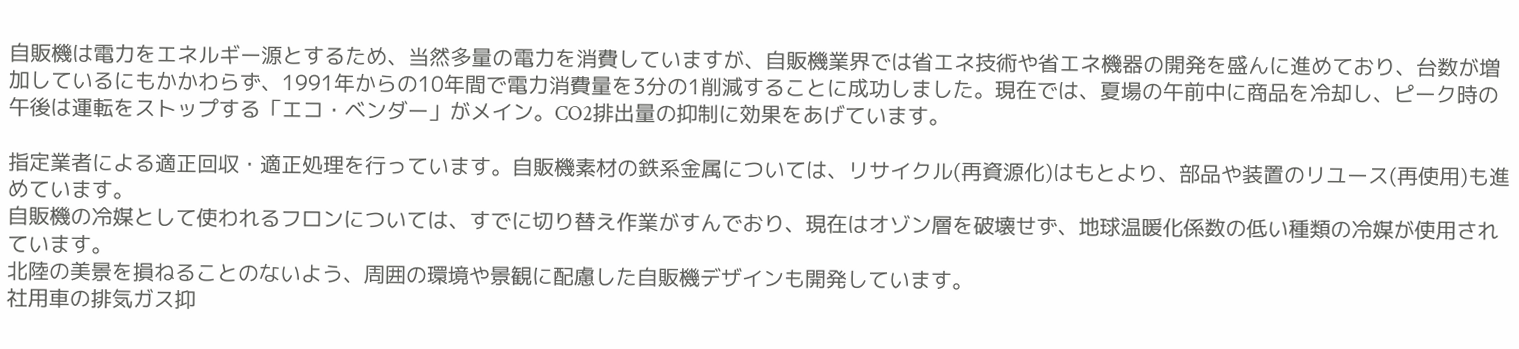自販機は電力をエネルギー源とするため、当然多量の電力を消費していますが、自販機業界では省エネ技術や省エネ機器の開発を盛んに進めており、台数が増加しているにもかかわらず、1991年からの10年間で電力消費量を3分の1削減することに成功しました。現在では、夏場の午前中に商品を冷却し、ピーク時の午後は運転をストップする「エコ・ベンダー」がメイン。CO2排出量の抑制に効果をあげています。

指定業者による適正回収・適正処理を行っています。自販機素材の鉄系金属については、リサイクル(再資源化)はもとより、部品や装置のリユース(再使用)も進めています。
自販機の冷媒として使われるフロンについては、すでに切り替え作業がすんでおり、現在はオゾン層を破壊せず、地球温暖化係数の低い種類の冷媒が使用されています。
北陸の美景を損ねることのないよう、周囲の環境や景観に配慮した自販機デザインも開発しています。
社用車の排気ガス抑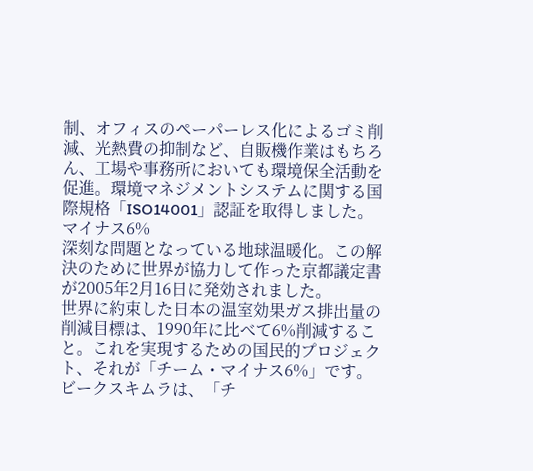制、オフィスのペーパーレス化によるゴミ削減、光熱費の抑制など、自販機作業はもちろん、工場や事務所においても環境保全活動を促進。環境マネジメントシステムに関する国際規格「ISO14001」認証を取得しました。
マイナス6%
深刻な問題となっている地球温暖化。この解決のために世界が協力して作った京都議定書が2005年2月16日に発効されました。
世界に約束した日本の温室効果ガス排出量の削減目標は、1990年に比べて6%削減すること。これを実現するための国民的プロジェクト、それが「チーム・マイナス6%」です。
ビークスキムラは、「チ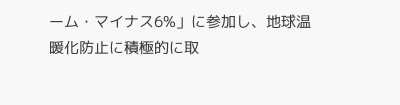ーム・マイナス6%」に参加し、地球温暖化防止に積極的に取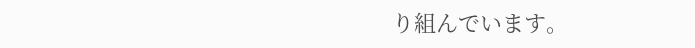り組んでいます。